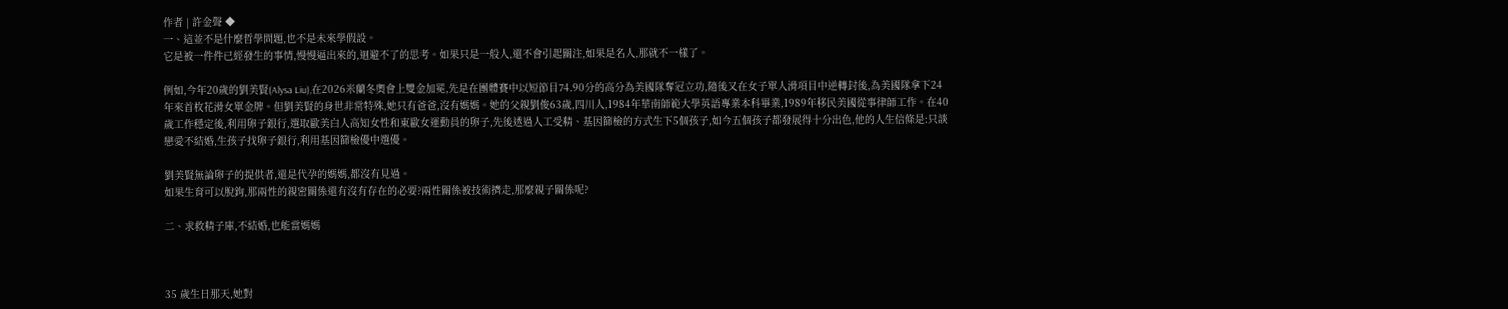作者 | 許金聲 ◆
一、這並不是什麼哲學問題,也不是未來學假設。
它是被一件件已經發生的事情,慢慢逼出來的,迴避不了的思考。如果只是一般人,還不會引起關注,如果是名人,那就不一樣了。

例如,今年20歲的劉美賢(Alysa Liu),在2026米蘭冬奧會上雙金加冕,先是在團體賽中以短節目74.90分的高分為美國隊奪冠立功,隨後又在女子單人滑項目中逆轉封後,為美國隊拿下24年來首枚花滑女單金牌。但劉美賢的身世非常特殊,她只有爸爸,沒有媽媽。她的父親劉俊63歲,四川人,1984年華南師範大學英語專業本科畢業,1989年移民美國從事律師工作。在40歲工作穩定後,利用卵子銀行,選取歐美白人高知女性和東歐女運動員的卵子,先後透過人工受精、基因篩檢的方式生下5個孩子,如今五個孩子都發展得十分出色,他的人生信條是:只談戀愛不結婚,生孩子找卵子銀行,利用基因篩檢優中選優。

劉美賢無論卵子的提供者,還是代孕的媽媽,都沒有見過。
如果生育可以脫鉤,那兩性的親密關係還有沒有存在的必要?兩性關係被技術擠走,那麼親子關係呢?

二、求救精子庫,不結婚,也能當媽媽



35 歲生日那天,她對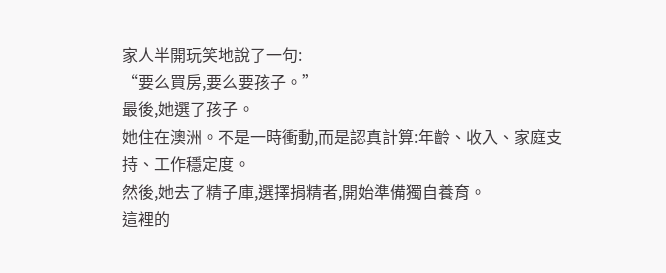家人半開玩笑地說了一句:
“要么買房,要么要孩子。”
最後,她選了孩子。
她住在澳洲。不是一時衝動,而是認真計算:年齡、收入、家庭支持、工作穩定度。
然後,她去了精子庫,選擇捐精者,開始準備獨自養育。
這裡的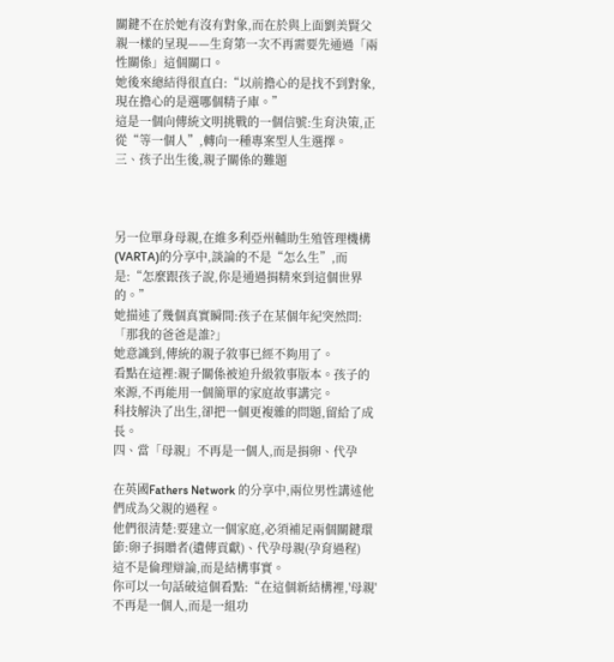關鍵不在於她有沒有對象,而在於與上面劉美賢父親一樣的呈現——生育第一次不再需要先通過「兩性關係」這個關口。
她後來總結得很直白:“以前擔心的是找不到對象,現在擔心的是選哪個精子庫。”
這是一個向傳統文明挑戰的一個信號:生育決策,正從“等一個人”,轉向一種專案型人生選擇。
三、孩子出生後,親子關係的難題



另一位單身母親,在維多利亞州輔助生殖管理機構(VARTA)的分享中,談論的不是“怎么生”,而是:“怎麼跟孩子說,你是通過捐精來到這個世界的。”
她描述了幾個真實瞬間:孩子在某個年紀突然問:「那我的爸爸是誰?」
她意識到,傳統的親子敘事已經不夠用了。
看點在這裡:親子關係被迫升級敘事版本。孩子的來源,不再能用一個簡單的家庭故事講完。
科技解決了出生,卻把一個更複雜的問題,留給了成長。
四、當「母親」不再是一個人,而是捐卵、代孕

在英國Fathers Network 的分享中,兩位男性講述他們成為父親的過程。
他們很清楚:要建立一個家庭,必須補足兩個關鍵環節:卵子捐贈者(遺傳貢獻)、代孕母親(孕育過程)
這不是倫理辯論,而是結構事實。
你可以一句話破這個看點:“在這個新結構裡,'母親'不再是一個人,而是一組功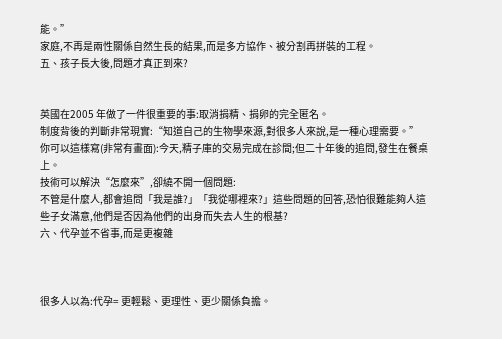能。”
家庭,不再是兩性關係自然生長的結果,而是多方協作、被分割再拼裝的工程。
五、孩子長大後,問題才真正到來?


英國在2005 年做了一件很重要的事:取消捐精、捐卵的完全匿名。
制度背後的判斷非常現實:“知道自己的生物學來源,對很多人來說,是一種心理需要。”
你可以這樣寫(非常有畫面):今天,精子庫的交易完成在診間;但二十年後的追問,發生在餐桌上。
技術可以解決“怎麼來”,卻繞不開一個問題:
不管是什麼人,都會追問「我是誰?」「我從哪裡來?」這些問題的回答,恐怕很難能夠人這些子女滿意,他們是否因為他們的出身而失去人生的根基?
六、代孕並不省事,而是更複雜



很多人以為:代孕= 更輕鬆、更理性、更少關係負擔。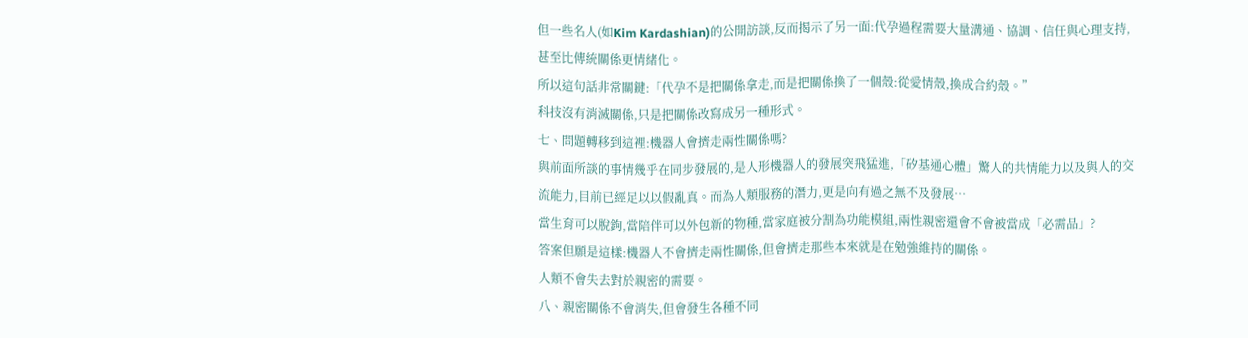但一些名人(如Kim Kardashian)的公開訪談,反而揭示了另一面:代孕過程需要大量溝通、協調、信任與心理支持,甚至比傳統關係更情緒化。
所以這句話非常關鍵:「代孕不是把關係拿走,而是把關係換了一個殼:從愛情殼,換成合約殼。”
科技沒有消滅關係,只是把關係改寫成另一種形式。
七、問題轉移到這裡:機器人會擠走兩性關係嗎?
與前面所談的事情幾乎在同步發展的,是人形機器人的發展突飛猛進,「矽基通心體」驚人的共情能力以及與人的交流能力,目前已經足以以假亂真。而為人類服務的潛力,更是向有過之無不及發展…
當生育可以脫鉤,當陪伴可以外包新的物種,當家庭被分割為功能模組,兩性親密還會不會被當成「必需品」?
答案但願是這樣:機器人不會擠走兩性關係,但會擠走那些本來就是在勉強維持的關係。
人類不會失去對於親密的需要。
八、親密關係不會消失,但會發生各種不同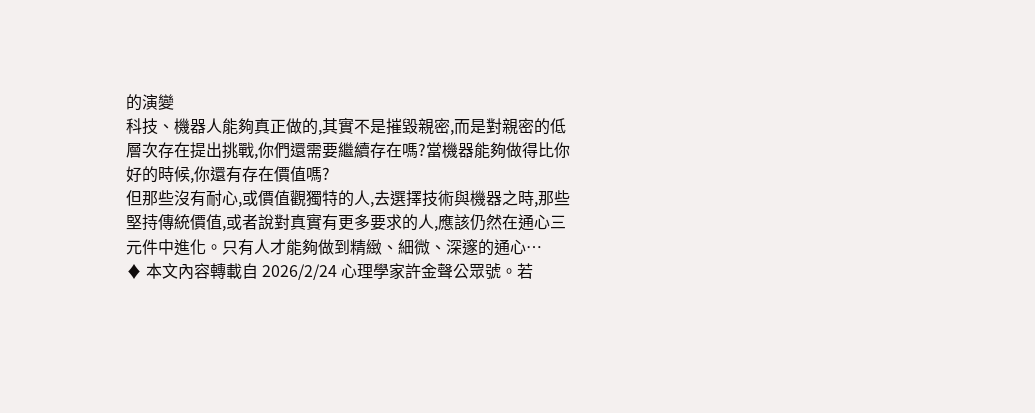的演變
科技、機器人能夠真正做的,其實不是摧毀親密,而是對親密的低層次存在提出挑戰,你們還需要繼續存在嗎?當機器能夠做得比你好的時候,你還有存在價值嗎?
但那些沒有耐心,或價值觀獨特的人,去選擇技術與機器之時,那些堅持傳統價值,或者說對真實有更多要求的人,應該仍然在通心三元件中進化。只有人才能夠做到精緻、細微、深邃的通心…
♦ 本文內容轉載自 2026/2/24 心理學家許金聲公眾號。若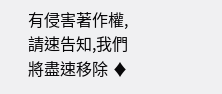有侵害著作權,請速告知,我們將盡速移除 ♦